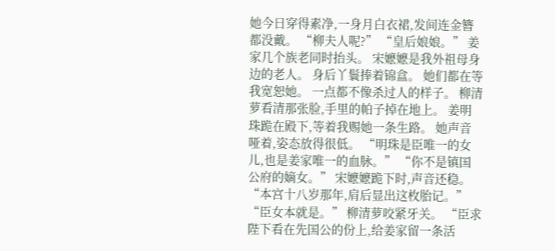她今日穿得素净,一身月白衣裙,发间连金簪都没戴。 “柳夫人呢?” “皇后娘娘。” 姜家几个族老同时抬头。 宋嬷嬷是我外祖母身边的老人。 身后丫鬟捧着锦盒。 她们都在等我宽恕她。 一点都不像杀过人的样子。 柳清萝看清那张脸,手里的帕子掉在地上。 姜明珠跪在殿下,等着我赐她一条生路。 她声音哑着,姿态放得很低。 “明珠是臣唯一的女儿,也是姜家唯一的血脉。” “你不是镇国公府的嫡女。” 宋嬷嬷跪下时,声音还稳。 “本宫十八岁那年,肩后显出这枚胎记。” “臣女本就是。” 柳清萝咬紧牙关。 “臣求陛下看在先国公的份上,给姜家留一条活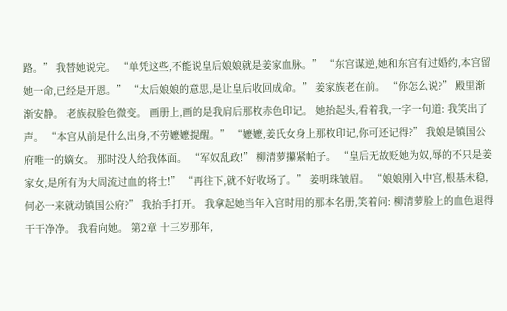路。” 我替她说完。 “单凭这些,不能说皇后娘娘就是姜家血脉。” “东宫谋逆,她和东宫有过婚约,本宫留她一命,已经是开恩。” “太后娘娘的意思,是让皇后收回成命。” 姜家族老在前。 “你怎么说?” 殿里渐渐安静。 老族叔脸色微变。 画册上,画的是我肩后那枚赤色印记。 她抬起头,看着我,一字一句道: 我笑出了声。 “本宫从前是什么出身,不劳嬷嬷提醒。” “嬷嬷,姜氏女身上那枚印记,你可还记得?” 我娘是镇国公府唯一的嫡女。 那时没人给我体面。 “军奴乱政!” 柳清萝攥紧帕子。 “皇后无故贬她为奴,辱的不只是姜家女,是所有为大周流过血的将士!” “再往下,就不好收场了。” 姜明珠皱眉。 “娘娘刚入中宫,根基未稳,何必一来就动镇国公府?” 我抬手打开。 我拿起她当年入宫时用的那本名册,笑着问: 柳清萝脸上的血色退得干干净净。 我看向她。 第2章 十三岁那年,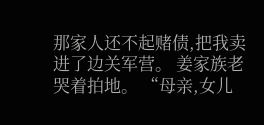那家人还不起赌债,把我卖进了边关军营。 姜家族老哭着拍地。 “母亲,女儿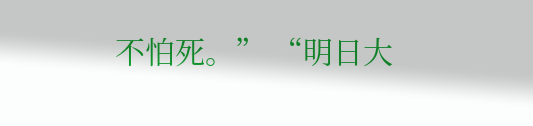不怕死。” “明日大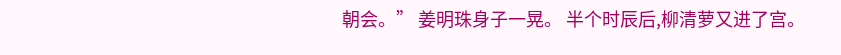朝会。” 姜明珠身子一晃。 半个时辰后,柳清萝又进了宫。